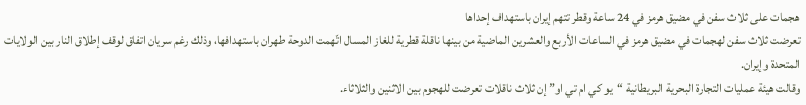هجمات على ثلاث سفن في مضيق هرمز في 24 ساعة وقطر تتهم إيران باستهداف إحداها
تعرضت ثلاث سفن لهجمات في مضيق هرمز في الساعات الأربع والعشرين الماضية من بينها ناقلة قطرية للغاز المسال اتّهمت الدوحة طهران باستهدافها، وذلك رغم سريان اتفاق لوقف إطلاق النار بين الولايات المتحدة وإيران.
وقالت هيئة عمليات التجارة البحرية البريطانية “يو كي ام تي او” إن ثلاث ناقلات تعرضت للهجوم بين الاثنين والثلاثاء.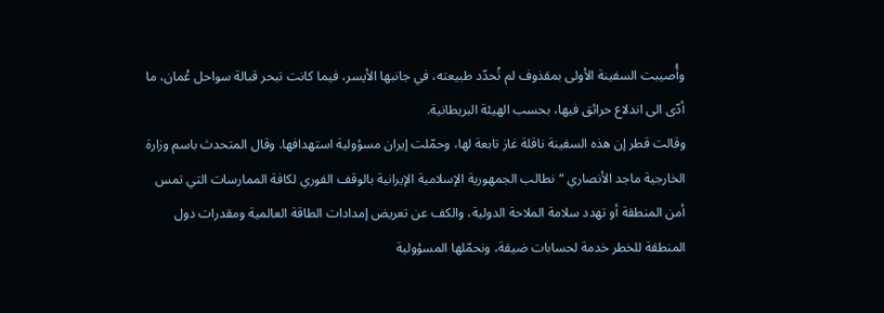وأُصيبت السفينة الأولى بمقذوف لم تُحدّد طبيعته، في جانبها الأيسر، فيما كانت تبحر قبالة سواحل عُمان، ما أدّى الى اندلاع حرائق فيها، بحسب الهيئة البريطانية.
وقالت قطر إن هذه السفينة ناقلة غاز تابعة لها، وحمّلت إيران مسؤولية استهدافها. وقال المتحدث باسم وزارة الخارجية ماجد الأنصاري “نطالب الجمهورية الإسلامية الإيرانية بالوقف الفوري لكافة الممارسات التي تمس أمن المنطقة أو تهدد سلامة الملاحة الدولية، والكف عن تعريض إمدادات الطاقة العالمية ومقدرات دول المنطقة للخطر خدمة لحسابات ضيقة، ونحمّلها المسؤولية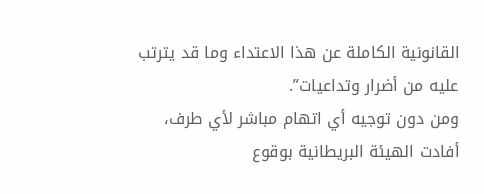القانونية الكاملة عن هذا الاعتداء وما قد يترتب عليه من أضرار وتداعيات”.
ومن دون توجيه أي اتهام مباشر لأي طرف، أفادت الهيئة البريطانية بوقوع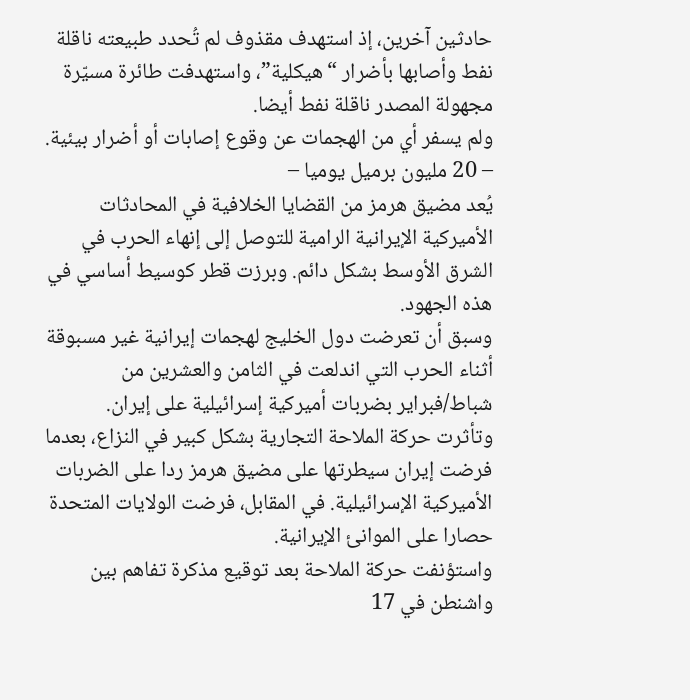حادثين آخرين، إذ استهدف مقذوف لم تُحدد طبيعته ناقلة نفط وأصابها بأضرار “هيكلية”، واستهدفت طائرة مسيّرة مجهولة المصدر ناقلة نفط أيضا.
ولم يسفر أي من الهجمات عن وقوع إصابات أو أضرار بيئية.
– 20 مليون برميل يوميا –
يُعد مضيق هرمز من القضايا الخلافية في المحادثات الأميركية الإيرانية الرامية للتوصل إلى إنهاء الحرب في الشرق الأوسط بشكل دائم. وبرزت قطر كوسيط أساسي في هذه الجهود.
وسبق أن تعرضت دول الخليج لهجمات إيرانية غير مسبوقة أثناء الحرب التي اندلعت في الثامن والعشرين من شباط/فبراير بضربات أميركية إسرائيلية على إيران.
وتأثرت حركة الملاحة التجارية بشكل كبير في النزاع، بعدما فرضت إيران سيطرتها على مضيق هرمز ردا على الضربات الأميركية الإسرائيلية. في المقابل، فرضت الولايات المتحدة حصارا على الموانئ الإيرانية.
واستؤنفت حركة الملاحة بعد توقيع مذكرة تفاهم بين واشنطن في 17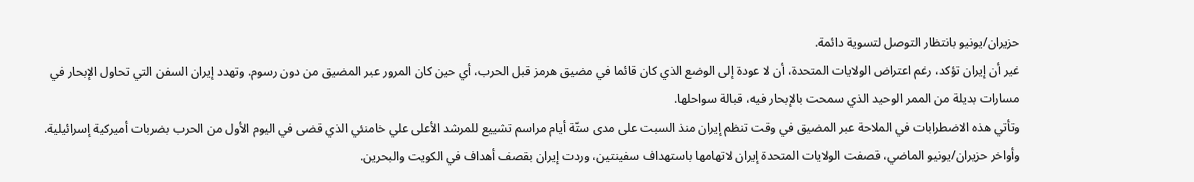حزيران/يونيو بانتظار التوصل لتسوية دائمة.
غير أن إيران تؤكد، رغم اعتراض الولايات المتحدة، أن لا عودة إلى الوضع الذي كان قائما في مضيق هرمز قبل الحرب، أي حين كان المرور عبر المضيق من دون رسوم. وتهدد إيران السفن التي تحاول الإبحار في مسارات بديلة من الممر الوحيد الذي سمحت بالإبحار فيه، قبالة سواحلها.
وتأتي هذه الاضطرابات في الملاحة عبر المضيق في وقت تنظم إيران منذ السبت على مدى ستّة أيام مراسم تشييع للمرشد الأعلى علي خامنئي الذي قضى في اليوم الأول من الحرب بضربات أميركية إسرائيلية.
وأواخر حزيران/يونيو الماضي، قصفت الولايات المتحدة إيران لاتهامها باستهداف سفينتين، وردت إيران بقصف أهداف في الكويت والبحرين.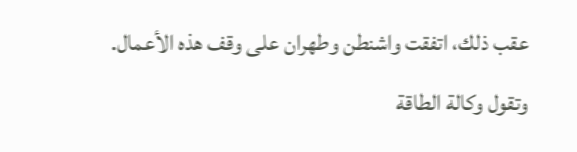عقب ذلك، اتفقت واشنطن وطهران على وقف هذه الأعمال.
وتقول وكالة الطاقة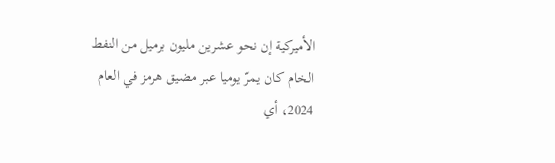الأميركية إن نحو عشرين مليون برميل من النفط الخام كان يمرّ يوميا عبر مضيق هرمز في العام 2024، أي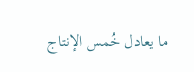ما يعادل خُمس الإنتاج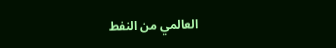العالمي من النفط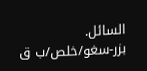السائل.
بزر-سغو/خلص/ب ق